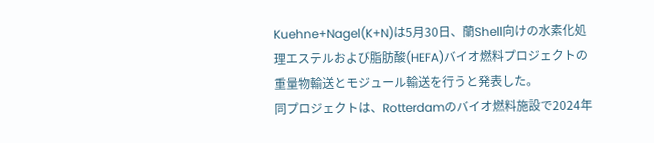Kuehne+Nagel(K+N)は5月30日、蘭Shell向けの水素化処理エステルおよび脂肪酸(HEFA)バイオ燃料プロジェクトの重量物輸送とモジュール輸送を行うと発表した。
同プロジェクトは、Rotterdamのバイオ燃料施設で2024年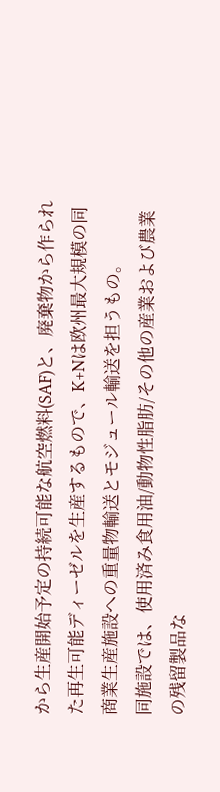から生産開始予定の持続可能な航空燃料(SAF)と、廃棄物から作られた再生可能ディーゼルを生産するもので、K+Nは欧州最大規模の同商業生産施設への重量物輸送とモジュール輸送を担うもの。
同施設では、使用済み食用油/動物性脂肪/その他の産業および農業の残留製品な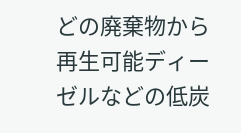どの廃棄物から再生可能ディーゼルなどの低炭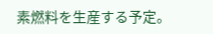素燃料を生産する予定。